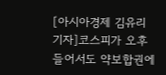[아시아경제 김유리 기자]코스피가 오후 들어서도 약보합권에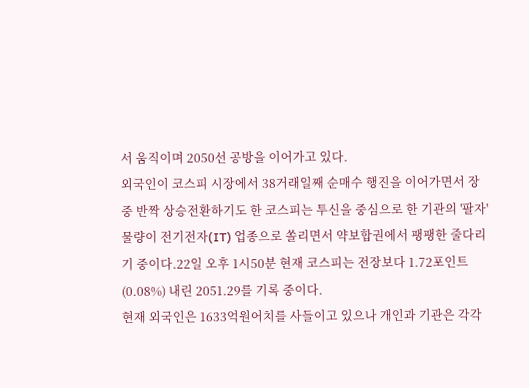서 움직이며 2050선 공방을 이어가고 있다.
외국인이 코스피 시장에서 38거래일째 순매수 행진을 이어가면서 장 중 반짝 상승전환하기도 한 코스피는 투신을 중심으로 한 기관의 '팔자' 물량이 전기전자(IT) 업종으로 쏠리면서 약보합권에서 팽팽한 줄다리기 중이다.22일 오후 1시50분 현재 코스피는 전장보다 1.72포인트(0.08%) 내린 2051.29를 기록 중이다.
현재 외국인은 1633억원어치를 사들이고 있으나 개인과 기관은 각각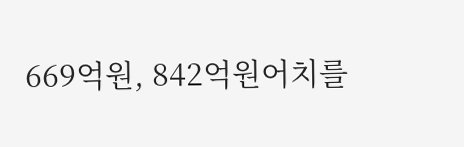669억원, 842억원어치를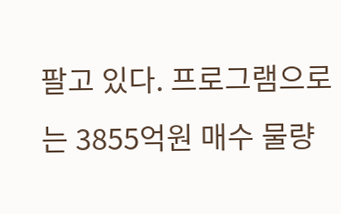팔고 있다. 프로그램으로는 3855억원 매수 물량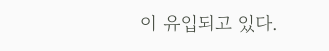이 유입되고 있다.